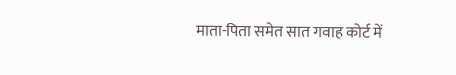माता-पिता समेत सात गवाह कोर्ट में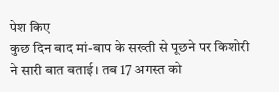पेश किए
कुछ दिन बाद मां-बाप के सख्ती से पूछने पर किशोरी ने सारी बात बताई। तब 17 अगस्त को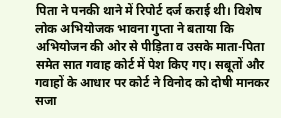पिता ने पनकी थाने में रिपोर्ट दर्ज कराई थी। विशेष लोक अभियोजक भावना गुप्ता ने बताया कि अभियोजन की ओर से पीड़िता व उसके माता-पिता समेत सात गवाह कोर्ट में पेश किए गए। सबूतों और गवाहों के आधार पर कोर्ट ने विनोद को दोषी मानकर सजा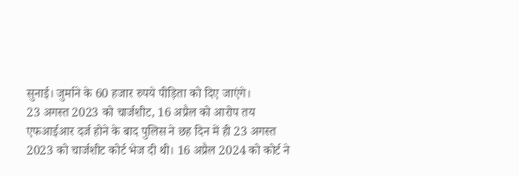सुनाई। जुर्माने के 60 हजार रुपये पीड़िता को दिए जाएंगे।
23 अगस्त 2023 को चार्जशीट, 16 अप्रैल को आरोप तय
एफआईआर दर्ज होने के बाद पुलिस ने छह दिन में ही 23 अगस्त 2023 को चार्जशीट कोर्ट भेज दी थी। 16 अप्रैल 2024 को कोर्ट ने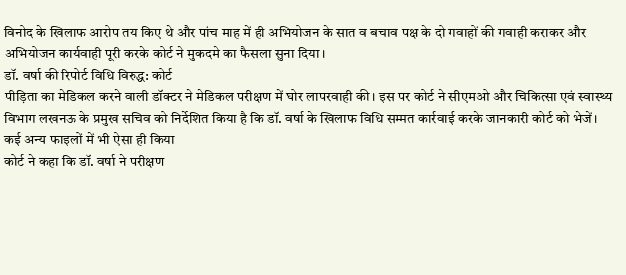विनोद के खिलाफ आरोप तय किए थे और पांच माह में ही अभियोजन के सात व बचाव पक्ष के दो गवाहों की गवाही कराकर और अभियोजन कार्यवाही पूरी करके कोर्ट ने मुकदमे का फैसला सुना दिया।
डॉ. वर्षा की रिपोर्ट विधि विरुद्ध: कोर्ट
पीड़िता का मेडिकल करने वाली डॉक्टर ने मेडिकल परीक्षण में घोर लापरवाही की। इस पर कोर्ट ने सीएमओ और चिकित्सा एवं स्वास्थ्य विभाग लखनऊ के प्रमुख सचिव को निर्देशित किया है कि डॉ. वर्षा के खिलाफ विधि सम्मत कार्रवाई करके जानकारी कोर्ट को भेजें।
कई अन्य फाइलों में भी ऐसा ही किया
कोर्ट ने कहा कि डॉ. वर्षा ने परीक्षण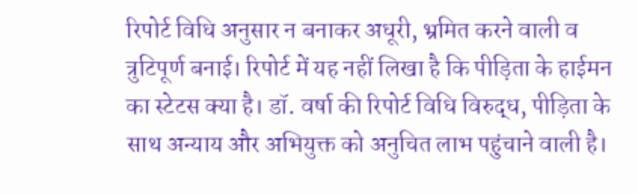रिपोर्ट विधि अनुसार न बनाकर अधूरी, भ्रमित करने वाली व त्रुटिपूर्ण बनाई। रिपोर्ट में यह नहीं लिखा है कि पीड़िता के हाईमन का स्टेटस क्या है। डॉ. वर्षा की रिपोर्ट विधि विरुद्ध, पीड़िता के साथ अन्याय और अभियुक्त को अनुचित लाभ पहुंचाने वाली है।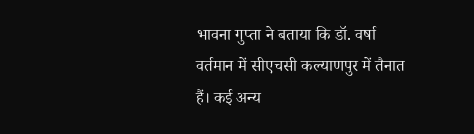भावना गुप्ता ने बताया कि डॉ. वर्षा वर्तमान में सीएचसी कल्याणपुर में तैनात हैं। कई अन्य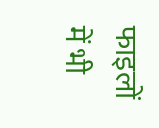फाइलों में भी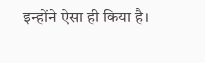इन्होंने ऐसा ही किया है।